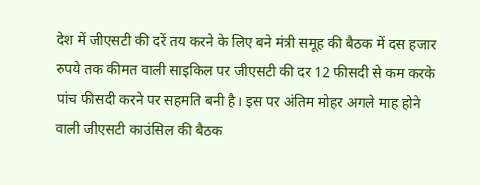देश में जीएसटी की दरें तय करने के लिए बने मंत्री समूह की बैठक में दस हजार रुपये तक कीमत वाली साइकिल पर जीएसटी की दर 12 फीसदी से कम करके पांच फीसदी करने पर सहमति बनी है। इस पर अंतिम मोहर अगले माह होने वाली जीएसटी काउंसिल की बैठक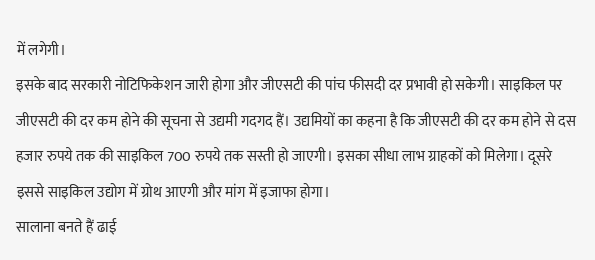में लगेगी।
इसके बाद सरकारी नोटिफिकेशन जारी होगा और जीएसटी की पांच फीसदी दर प्रभावी हो सकेगी। साइकिल पर जीएसटी की दर कम होने की सूचना से उद्यमी गदगद हैं। उद्यमियों का कहना है कि जीएसटी की दर कम होने से दस हजार रुपये तक की साइकिल 700 रुपये तक सस्ती हो जाएगी। इसका सीधा लाभ ग्राहकों को मिलेगा। दूसरे इससे साइकिल उद्योग में ग्रोथ आएगी और मांग में इजाफा होगा।
सालाना बनते हैं ढाई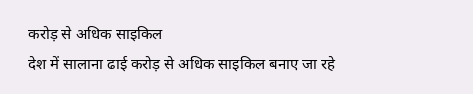करोड़ से अधिक साइकिल
देश में सालाना ढाई करोड़ से अधिक साइकिल बनाए जा रहे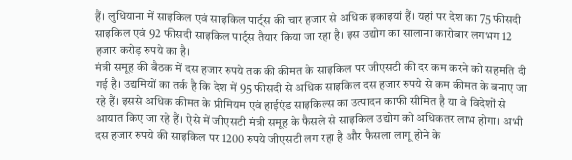हैं। लुधियाना में साइकिल एवं साइकिल पार्ट्स की चार हजार से अधिक इकाइयां हैं। यहां पर देश का 75 फीसदी साइकिल एवं 92 फीसदी साइकिल पार्ट्स तैयार किया जा रहा है। इस उद्योग का सालाना कारोबार लगभग 12 हजार करोड़ रुपये का है।
मंत्री समूह की बैठक में दस हजार रुपये तक की कीमत के साइकिल पर जीएसटी की दर कम करने को सहमति दी गई है। उद्यमियों का तर्क है कि देश में 95 फीसदी से अधिक साइकिल दस हजार रुपये से कम कीमत के बनाए जा रहे हैं। इससे अधिक कीमत के प्रीमियम एवं हाईएंड साइकिल्स का उत्पादन काफी सीमित है या वे विदेशों से आयात किए जा रहे हैं। ऐसे में जीएसटी मंत्री समूह के फैसले से साइकिल उद्योग को अधिकतर लाभ होगा। अभी दस हजार रुपये की साइकिल पर 1200 रुपये जीएसटी लग रहा है और फैसला लागू होने के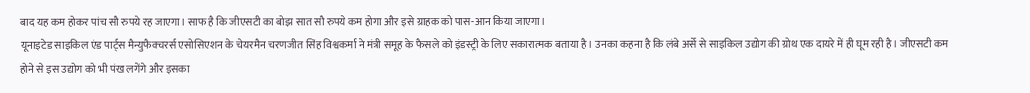बाद यह कम होकर पांच सौ रुपये रह जाएगा। साफ है कि जीएसटी का बोझ सात सौ रुपये कम होगा और इसे ग्राहक को पास-आन किया जाएगा।
यूनाइटेड साइकिल एंड पार्ट्स मैन्युफैक्चरर्स एसोसिएशन के चेयरमैन चरणजीत सिंह विश्वकर्मा ने मंत्री समूह के फैसले को इंडस्ट्री के लिए सकारात्मक बताया है। उनका कहना है कि लंबे अर्से से साइकिल उद्योग की ग्रोथ एक दायरे में ही घूम रही है। जीएसटी कम होने से इस उद्योग को भी पंख लगेंगे और इसका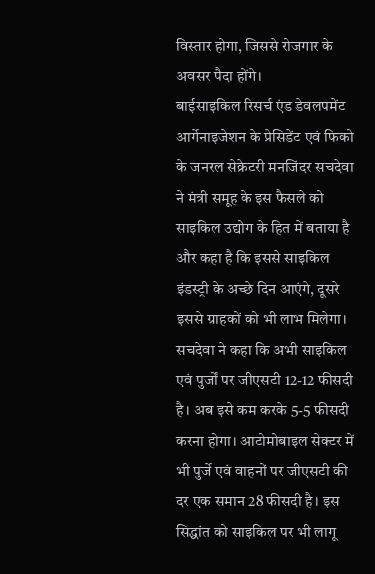विस्तार होगा, जिससे रोजगार के अवसर पैदा होंगे।
बाईसाइकिल रिसर्च एंड डेवलपमेंट आर्गेनाइजेशन के प्रेसिडेंट एवं फिको के जनरल सेक्रेटरी मनजिंदर सचदेवा ने मंत्री समूह के इस फैसले को साइकिल उद्योग के हित में बताया है और कहा है कि इससे साइकिल इंडस्ट्री के अच्छे दिन आएंगे, दूसरे इससे ग्राहकों को भी लाभ मिलेगा। सचदेवा ने कहा कि अभी साइकिल एवं पुर्जों पर जीएसटी 12-12 फीसदी है। अब इसे कम करके 5-5 फीसदी करना होगा। आटोमोबाइल सेक्टर में भी पुर्जे एवं वाहनों पर जीएसटी की दर एक समान 28 फीसदी है। इस सिद्धांत को साइकिल पर भी लागू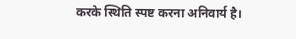करके स्थिति स्पष्ट करना अनिवार्य है।